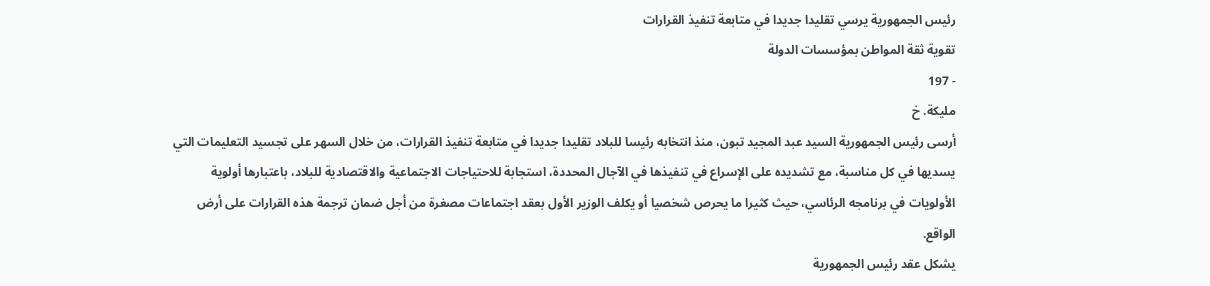رئيس الجمهورية يرسي تقليدا جديدا في متابعة تنفيذ القرارات
تقوية ثقة المواطن بمؤسسات الدولة
- 197
مليكة. خ
أرسى رئيس الجمهورية السيد عبد المجيد تبون، منذ انتخابه رئيسا للبلاد تقليدا جديدا في متابعة تنفيذ القرارات، من خلال السهر على تجسيد التعليمات التي يسديها في كل مناسبة، مع تشديده على الإسراع في تنفيذها في الآجال المحددة، استجابة للاحتياجات الاجتماعية والاقتصادية للبلاد، باعتبارها أولوية الأولويات في برنامجه الرئاسي، حيث كثيرا ما يحرص شخصيا أو يكلف الوزير الأول بعقد اجتماعات مصغرة من أجل ضمان ترجمة هذه القرارات على أرض الواقع.
يشكل عقد رئيس الجمهورية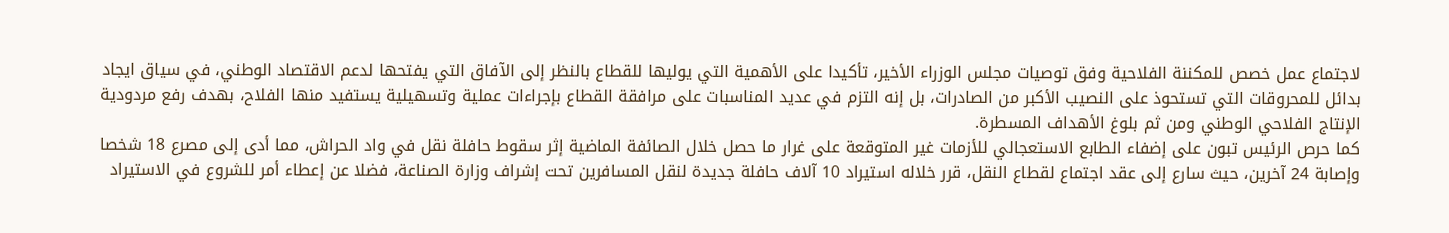لاجتماع عمل خصص للمكننة الفلاحية وفق توصيات مجلس الوزراء الأخير، تأكيدا على الأهمية التي يوليها للقطاع بالنظر إلى الآفاق التي يفتحها لدعم الاقتصاد الوطني، في سياق ايجاد بدائل للمحروقات التي تستحوذ على النصيب الأكبر من الصادرات، بل إنه التزم في عديد المناسبات على مرافقة القطاع بإجراءات عملية وتسهيلية يستفيد منها الفلاح، بهدف رفع مردودية الإنتاج الفلاحي الوطني ومن ثم بلوغ الأهداف المسطرة.
كما حرص الرئيس تبون على إضفاء الطابع الاستعجالي للأزمات غير المتوقعة على غرار ما حصل خلال الصائفة الماضية إثر سقوط حافلة نقل في واد الحراش، مما أدى إلى مصرع 18 شخصا وإصابة 24 آخرين، حيث سارع إلى عقد اجتماع لقطاع النقل، قرر خلاله استيراد 10 آلاف حافلة جديدة لنقل المسافرين تحت إشراف وزارة الصناعة، فضلا عن إعطاء أمر للشروع في الاستيراد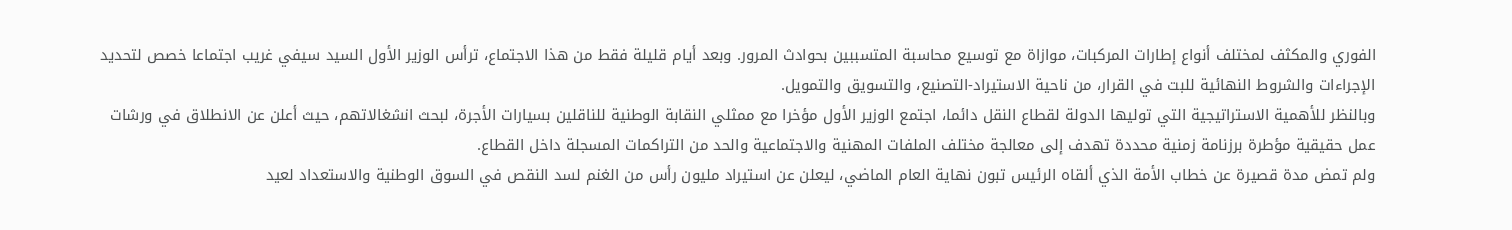الفوري والمكثف لمختلف أنواع إطارات المركبات، موازاة مع توسيع محاسبة المتسببين بحوادث المرور. وبعد أيام قليلة فقط من هذا الاجتماع، ترأس الوزير الأول السيد سيفي غريب اجتماعا خصص لتحديد الإجراءات والشروط النهائية للبت في القرار، من ناحية الاستيراد-التصنيع، والتسويق والتمويل.
وبالنظر للأهمية الاستراتيجية التي توليها الدولة لقطاع النقل دائما، اجتمع الوزير الأول مؤخرا مع ممثلي النقابة الوطنية للناقلين بسيارات الأجرة، لبحث انشغالاتهم، حيث أعلن عن الانطلاق في ورشات عمل حقيقية مؤطرة برزنامة زمنية محددة تهدف إلى معالجة مختلف الملفات المهنية والاجتماعية والحد من التراكمات المسجلة داخل القطاع.
ولم تمض مدة قصيرة عن خطاب الأمة الذي ألقاه الرئيس تبون نهاية العام الماضي، ليعلن عن استيراد مليون رأس من الغنم لسد النقص في السوق الوطنية والاستعداد لعيد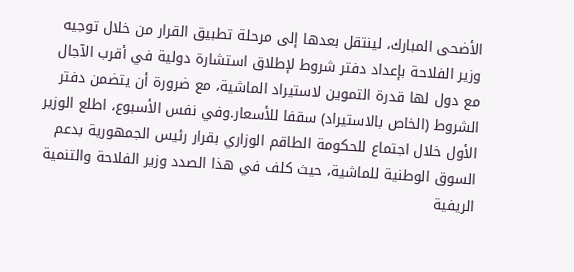الأضحى المبارك، لينتقل بعدها إلى مرحلة تطبيق القرار من خلال توجيه وزير الفلاحة بإعداد دفتر شروط لإطلاق استشارة دولية في أقرب الآجال مع دول لها قدرة التموين لاستيراد الماشية، مع ضرورة أن يتضمن دفتر الشروط (الخاص بالاستيراد) سقفا للأسعار.وفي نفس الأسبوع، اطلع الوزير الأول خلال اجتماع للحكومة الطاقم الوزاري بقرار رئيس الجمهورية بدعم السوق الوطنية للماشية، حيث كلف في هذا الصدد وزير الفلاحة والتنمية الريفية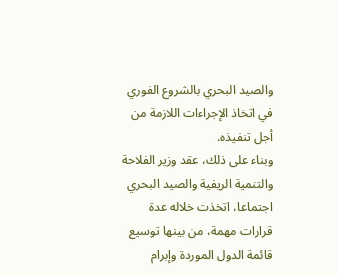والصيد البحري بالشروع الفوري في اتخاذ الإجراءات اللازمة من أجل تنفيذه.
وبناء على ذلك، عقد وزير الفلاحة والتنمية الريفية والصيد البحري اجتماعا، اتخذت خلاله عدة قرارات مهمة، من بينها توسيع قائمة الدول الموردة وإبرام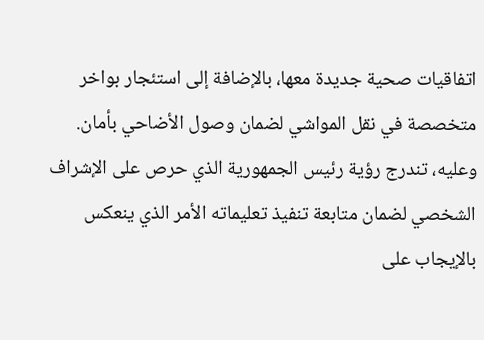اتفاقيات صحية جديدة معها، بالإضافة إلى استئجار بواخر متخصصة في نقل المواشي لضمان وصول الأضاحي بأمان. وعليه، تندرج رؤية رئيس الجمهورية الذي حرص على الإشراف الشخصي لضمان متابعة تنفيذ تعليماته الأمر الذي ينعكس بالإيجاب على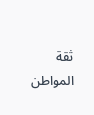ثقة المواطن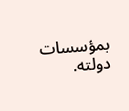بمؤسسات دولته.